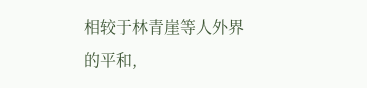相较于林青崖等人外界的平和,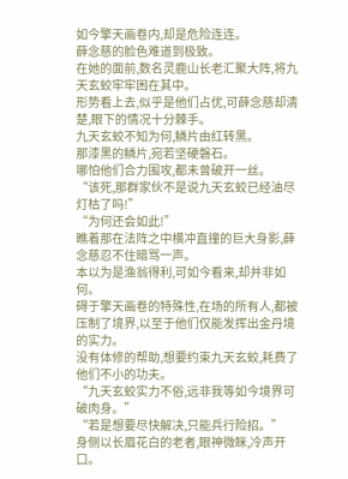如今擎天画卷内,却是危险连连。
薛念慈的脸色难道到极致。
在她的面前,数名灵鹿山长老汇聚大阵,将九天玄蛟牢牢困在其中。
形势看上去,似乎是他们占优,可薛念慈却清楚,眼下的情况十分棘手。
九天玄蛟不知为何,鳞片由红转黑。
那漆黑的鳞片,宛若坚硬磐石。
哪怕他们合力围攻,都未曾破开一丝。
“该死,那群家伙不是说九天玄蛟已经油尽灯枯了吗!”
“为何还会如此!”
瞧着那在法阵之中横冲直撞的巨大身影,薛念慈忍不住暗骂一声。
本以为是渔翁得利,可如今看来,却并非如何。
碍于擎天画卷的特殊性,在场的所有人,都被压制了境界,以至于他们仅能发挥出金丹境的实力。
没有体修的帮助,想要约束九天玄蛟,耗费了他们不小的功夫。
“九天玄蛟实力不俗,远非我等如今境界可破肉身。”
“若是想要尽快解决,只能兵行险招。”
身侧以长眉花白的老者,眼神微眯,冷声开口。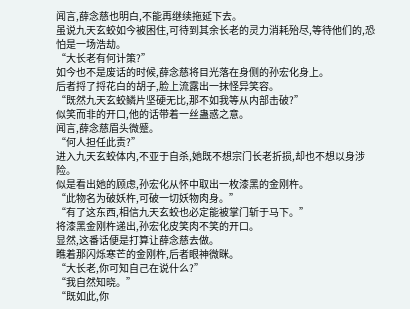闻言,薛念慈也明白,不能再继续拖延下去。
虽说九天玄蛟如今被困住,可待到其余长老的灵力消耗殆尽,等待他们的,恐怕是一场浩劫。
“大长老有何计策?”
如今也不是废话的时候,薛念慈将目光落在身侧的孙宏化身上。
后者捋了捋花白的胡子,脸上流露出一抹怪异笑容。
“既然九天玄蛟鳞片坚硬无比,那不如我等从内部击破?”
似笑而非的开口,他的话带着一丝蛊惑之意。
闻言,薛念慈眉头微蹙。
“何人担任此责?”
进入九天玄蛟体内,不亚于自杀,她既不想宗门长老折损,却也不想以身涉险。
似是看出她的顾虑,孙宏化从怀中取出一枚漆黑的金刚杵。
“此物名为破妖杵,可破一切妖物肉身。”
“有了这东西,相信九天玄蛟也必定能被掌门斩于马下。”
将漆黑金刚杵递出,孙宏化皮笑肉不笑的开口。
显然,这番话便是打算让薛念慈去做。
瞧着那闪烁寒芒的金刚杵,后者眼神微眯。
“大长老,你可知自己在说什么?”
“我自然知晓。”
“既如此,你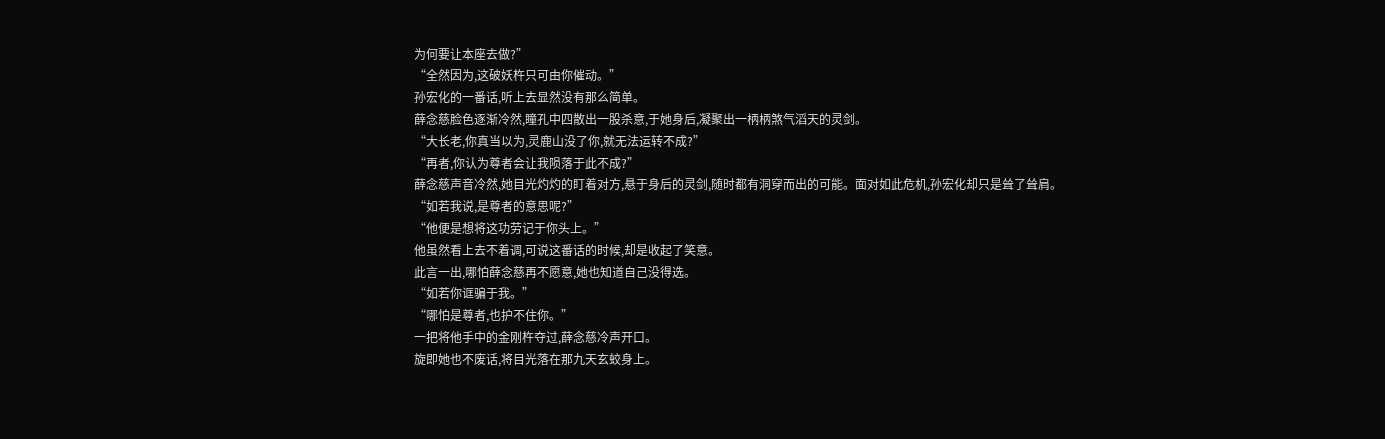为何要让本座去做?”
“全然因为,这破妖杵只可由你催动。”
孙宏化的一番话,听上去显然没有那么简单。
薛念慈脸色逐渐冷然,瞳孔中四散出一股杀意,于她身后,凝聚出一柄柄煞气滔天的灵剑。
“大长老,你真当以为,灵鹿山没了你,就无法运转不成?”
“再者,你认为尊者会让我陨落于此不成?”
薛念慈声音冷然,她目光灼灼的盯着对方,悬于身后的灵剑,随时都有洞穿而出的可能。面对如此危机,孙宏化却只是耸了耸肩。
“如若我说,是尊者的意思呢?”
“他便是想将这功劳记于你头上。”
他虽然看上去不着调,可说这番话的时候,却是收起了笑意。
此言一出,哪怕薛念慈再不愿意,她也知道自己没得选。
“如若你诓骗于我。”
“哪怕是尊者,也护不住你。”
一把将他手中的金刚杵夺过,薛念慈冷声开口。
旋即她也不废话,将目光落在那九天玄蛟身上。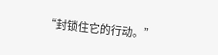“封锁住它的行动。”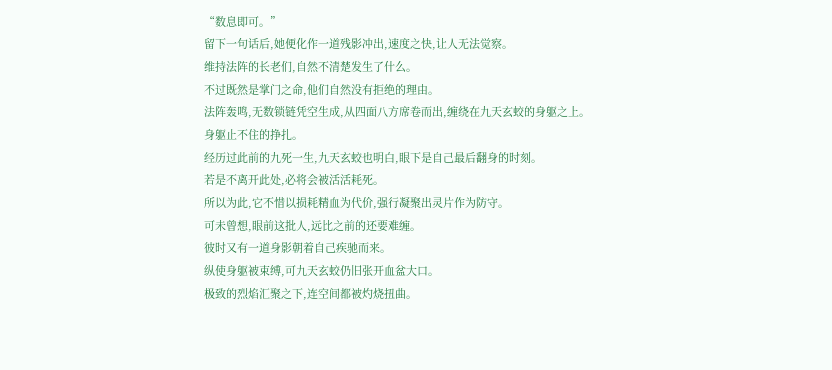“数息即可。”
留下一句话后,她便化作一道残影冲出,速度之快,让人无法觉察。
维持法阵的长老们,自然不清楚发生了什么。
不过既然是掌门之命,他们自然没有拒绝的理由。
法阵轰鸣,无数锁链凭空生成,从四面八方席卷而出,缠绕在九天玄蛟的身躯之上。
身躯止不住的挣扎。
经历过此前的九死一生,九天玄蛟也明白,眼下是自己最后翻身的时刻。
若是不离开此处,必将会被活活耗死。
所以为此,它不惜以损耗精血为代价,强行凝聚出灵片作为防守。
可未曾想,眼前这批人,远比之前的还要难缠。
彼时又有一道身影朝着自己疾驰而来。
纵使身躯被束缚,可九天玄蛟仍旧张开血盆大口。
极致的烈焰汇聚之下,连空间都被灼烧扭曲。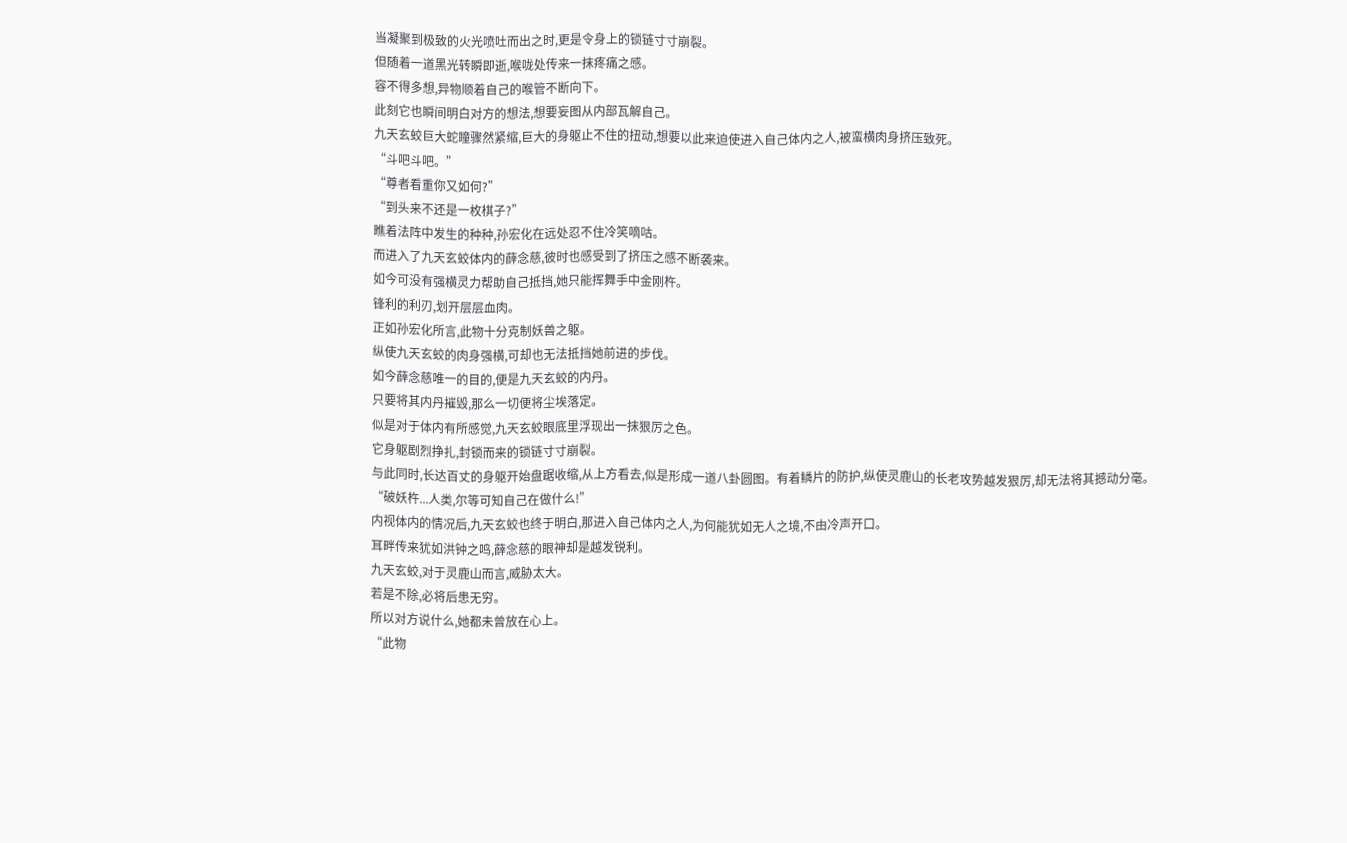当凝聚到极致的火光喷吐而出之时,更是令身上的锁链寸寸崩裂。
但随着一道黑光转瞬即逝,喉咙处传来一抹疼痛之感。
容不得多想,异物顺着自己的喉管不断向下。
此刻它也瞬间明白对方的想法,想要妄图从内部瓦解自己。
九天玄蛟巨大蛇瞳骤然紧缩,巨大的身躯止不住的扭动,想要以此来迫使进入自己体内之人,被蛮横肉身挤压致死。
“斗吧斗吧。”
“尊者看重你又如何?”
“到头来不还是一枚棋子?”
瞧着法阵中发生的种种,孙宏化在远处忍不住冷笑嘀咕。
而进入了九天玄蛟体内的薛念慈,彼时也感受到了挤压之感不断袭来。
如今可没有强横灵力帮助自己抵挡,她只能挥舞手中金刚杵。
锋利的利刃,划开层层血肉。
正如孙宏化所言,此物十分克制妖兽之躯。
纵使九天玄蛟的肉身强横,可却也无法抵挡她前进的步伐。
如今薛念慈唯一的目的,便是九天玄蛟的内丹。
只要将其内丹摧毁,那么一切便将尘埃落定。
似是对于体内有所感觉,九天玄蛟眼底里浮现出一抹狠厉之色。
它身躯剧烈挣扎,封锁而来的锁链寸寸崩裂。
与此同时,长达百丈的身躯开始盘踞收缩,从上方看去,似是形成一道八卦圆图。有着鳞片的防护,纵使灵鹿山的长老攻势越发狠厉,却无法将其撼动分毫。
“破妖杵...人类,尔等可知自己在做什么!”
内视体内的情况后,九天玄蛟也终于明白,那进入自己体内之人,为何能犹如无人之境,不由冷声开口。
耳畔传来犹如洪钟之鸣,薛念慈的眼神却是越发锐利。
九天玄蛟,对于灵鹿山而言,威胁太大。
若是不除,必将后患无穷。
所以对方说什么,她都未曾放在心上。
“此物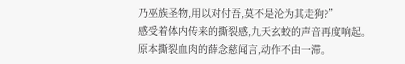乃巫族圣物,用以对付吾,莫不是沦为其走狗?”
感受着体内传来的撕裂感,九天玄蛟的声音再度响起。
原本撕裂血肉的薛念慈闻言,动作不由一滞。